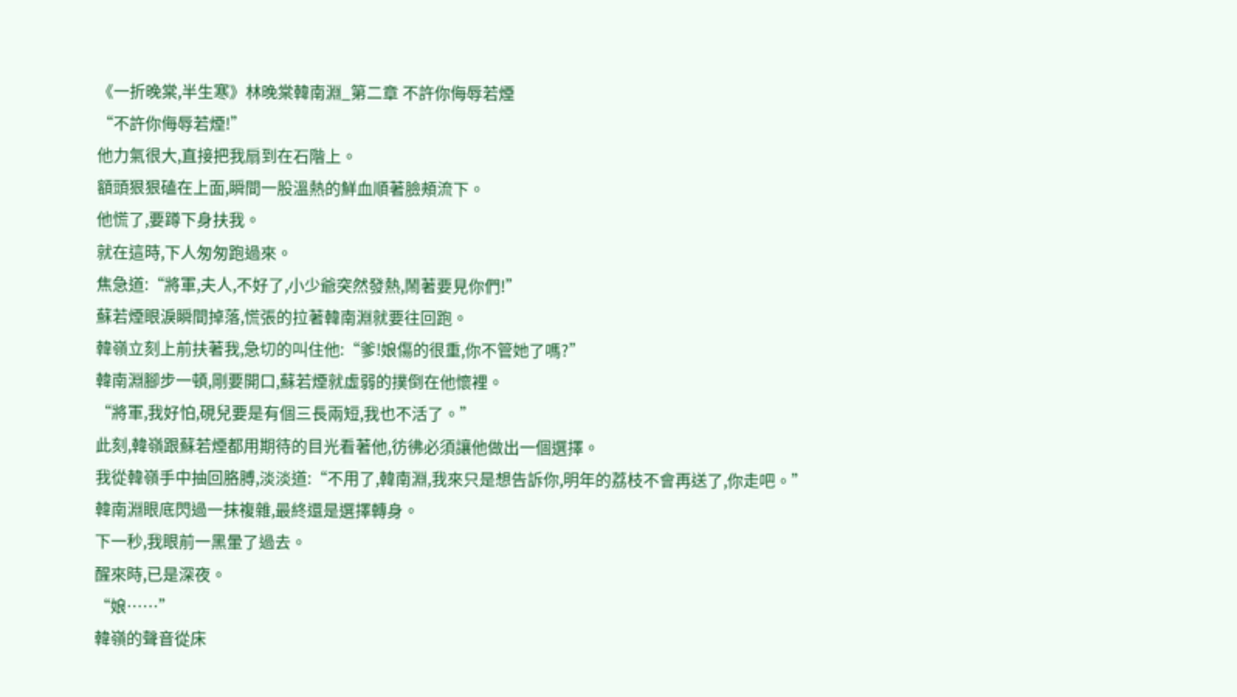《一折晚棠,半生寒》林晚棠韓南淵_第二章 不許你侮辱若煙
“不許你侮辱若煙!”
他力氣很大,直接把我扇到在石階上。
額頭狠狠磕在上面,瞬間一股溫熱的鮮血順著臉頰流下。
他慌了,要蹲下身扶我。
就在這時,下人匆匆跑過來。
焦急道:“將軍,夫人,不好了,小少爺突然發熱,鬧著要見你們!”
蘇若煙眼淚瞬間掉落,慌張的拉著韓南淵就要往回跑。
韓嶺立刻上前扶著我,急切的叫住他:“爹!娘傷的很重,你不管她了嗎?”
韓南淵腳步一頓,剛要開口,蘇若煙就虛弱的撲倒在他懷裡。
“將軍,我好怕,硯兒要是有個三長兩短,我也不活了。”
此刻,韓嶺跟蘇若煙都用期待的目光看著他,彷彿必須讓他做出一個選擇。
我從韓嶺手中抽回胳膊,淡淡道:“不用了,韓南淵,我來只是想告訴你,明年的荔枝不會再送了,你走吧。”
韓南淵眼底閃過一抹複雜,最終還是選擇轉身。
下一秒,我眼前一黑暈了過去。
醒來時,已是深夜。
“娘……”
韓嶺的聲音從床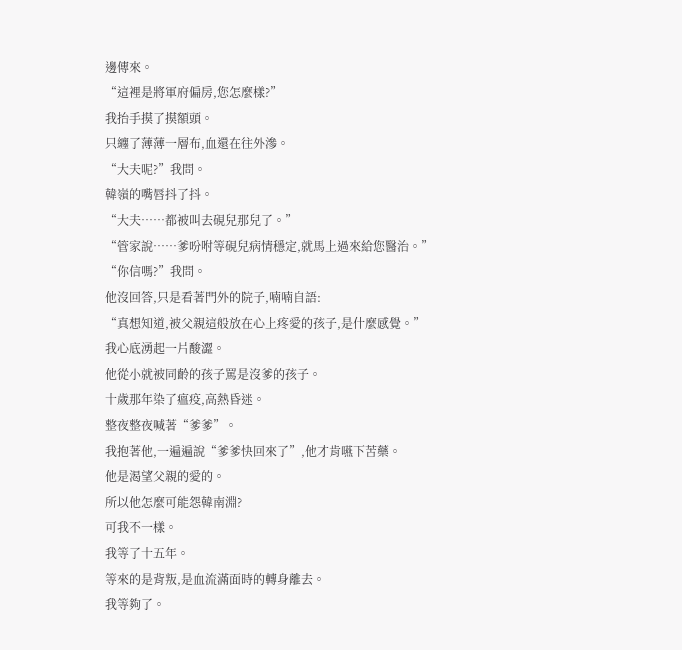邊傳來。
“這裡是將軍府偏房,您怎麼樣?”
我抬手摸了摸額頭。
只纏了薄薄一層布,血還在往外滲。
“大夫呢?”我問。
韓嶺的嘴唇抖了抖。
“大夫……都被叫去硯兒那兒了。”
“管家說……爹吩咐等硯兒病情穩定,就馬上過來給您醫治。”
“你信嗎?”我問。
他沒回答,只是看著門外的院子,喃喃自語:
“真想知道,被父親這般放在心上疼愛的孩子,是什麼感覺。”
我心底湧起一片酸澀。
他從小就被同齡的孩子罵是沒爹的孩子。
十歲那年染了瘟疫,高熱昏迷。
整夜整夜喊著“爹爹”。
我抱著他,一遍遍說“爹爹快回來了”,他才肯嚥下苦藥。
他是渴望父親的愛的。
所以他怎麼可能怨韓南淵?
可我不一樣。
我等了十五年。
等來的是背叛,是血流滿面時的轉身離去。
我等夠了。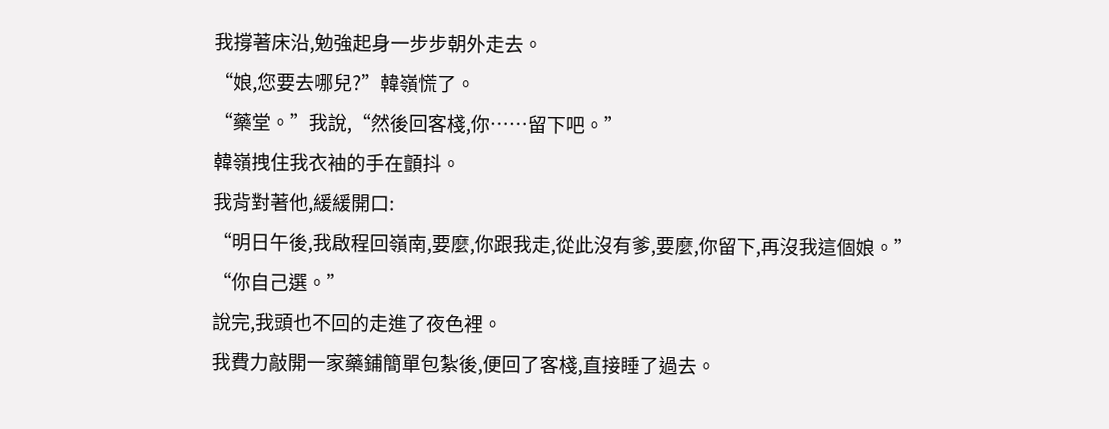我撐著床沿,勉強起身一步步朝外走去。
“娘,您要去哪兒?”韓嶺慌了。
“藥堂。”我說,“然後回客棧,你……留下吧。”
韓嶺拽住我衣袖的手在顫抖。
我背對著他,緩緩開口:
“明日午後,我啟程回嶺南,要麼,你跟我走,從此沒有爹,要麼,你留下,再沒我這個娘。”
“你自己選。”
說完,我頭也不回的走進了夜色裡。
我費力敲開一家藥鋪簡單包紮後,便回了客棧,直接睡了過去。